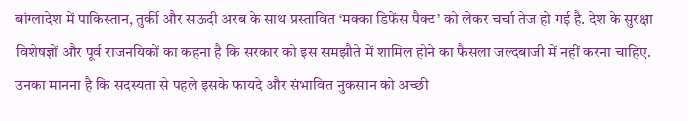बांग्लादेश में पाकिस्तान, तुर्की और सऊदी अरब के साथ प्रस्तावित ‘मक्का डिफेंस पैक्ट’ को लेकर चर्चा तेज हो गई है. देश के सुरक्षा विशेषज्ञों और पूर्व राजनयिकों का कहना है कि सरकार को इस समझौते में शामिल होने का फैसला जल्दबाजी में नहीं करना चाहिए. उनका मानना है कि सदस्यता से पहले इसके फायदे और संभावित नुकसान को अच्छी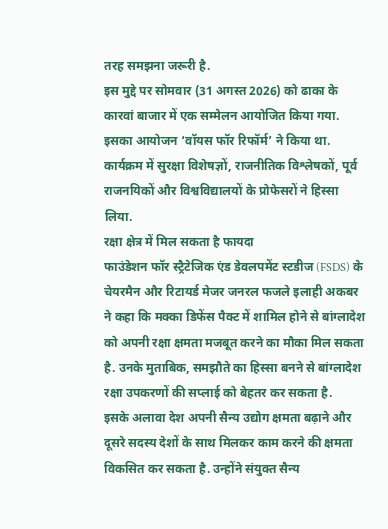तरह समझना जरूरी है.
इस मुद्दे पर सोमवार (31 अगस्त 2026) को ढाका के कारवां बाजार में एक सम्मेलन आयोजित किया गया. इसका आयोजन ‘वॉयस फॉर रिफॉर्म’ ने किया था. कार्यक्रम में सुरक्षा विशेषज्ञों, राजनीतिक विश्लेषकों, पूर्व राजनयिकों और विश्वविद्यालयों के प्रोफेसरों ने हिस्सा लिया.
रक्षा क्षेत्र में मिल सकता है फायदा
फाउंडेशन फॉर स्ट्रैटेजिक एंड डेवलपमेंट स्टडीज (FSDS) के चेयरमैन और रिटायर्ड मेजर जनरल फजले इलाही अकबर ने कहा कि मक्का डिफेंस पैक्ट में शामिल होने से बांग्लादेश को अपनी रक्षा क्षमता मजबूत करने का मौका मिल सकता है. उनके मुताबिक, समझौते का हिस्सा बनने से बांग्लादेश रक्षा उपकरणों की सप्लाई को बेहतर कर सकता है.
इसके अलावा देश अपनी सैन्य उद्योग क्षमता बढ़ाने और दूसरे सदस्य देशों के साथ मिलकर काम करने की क्षमता विकसित कर सकता है. उन्होंने संयुक्त सैन्य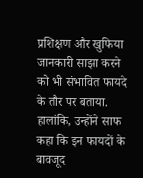प्रशिक्षण और खुफिया जानकारी साझा करने को भी संभावित फायदे के तौर पर बताया. हालांकि, उन्होंने साफ कहा कि इन फायदों के बावजूद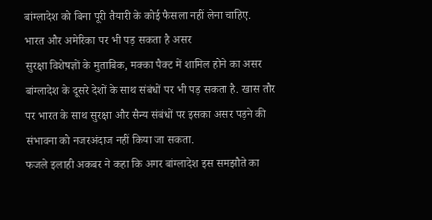बांग्लादेश को बिना पूरी तैयारी के कोई फैसला नहीं लेना चाहिए.
भारत और अमेरिका पर भी पड़ सकता है असर
सुरक्षा विशेषज्ञों के मुताबिक, मक्का पैक्ट में शामिल होने का असर बांग्लादेश के दूसरे देशों के साथ संबंधों पर भी पड़ सकता है. खास तौर पर भारत के साथ सुरक्षा और सैन्य संबंधों पर इसका असर पड़ने की संभावना को नजरअंदाज नहीं किया जा सकता.
फजले इलाही अकबर ने कहा कि अगर बांग्लादेश इस समझौते का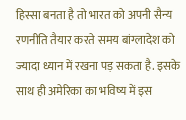हिस्सा बनता है तो भारत को अपनी सैन्य रणनीति तैयार करते समय बांग्लादेश को ज्यादा ध्यान में रखना पड़ सकता है. इसके साथ ही अमेरिका का भविष्य में इस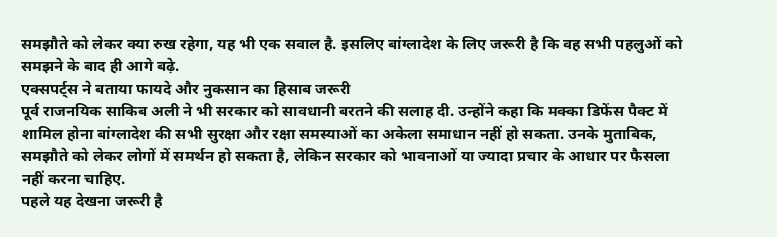समझौते को लेकर क्या रुख रहेगा, यह भी एक सवाल है. इसलिए बांग्लादेश के लिए जरूरी है कि वह सभी पहलुओं को समझने के बाद ही आगे बढ़े.
एक्सपर्ट्स ने बताया फायदे और नुकसान का हिसाब जरूरी
पूर्व राजनयिक साकिब अली ने भी सरकार को सावधानी बरतने की सलाह दी. उन्होंने कहा कि मक्का डिफेंस पैक्ट में शामिल होना बांग्लादेश की सभी सुरक्षा और रक्षा समस्याओं का अकेला समाधान नहीं हो सकता. उनके मुताबिक, समझौते को लेकर लोगों में समर्थन हो सकता है, लेकिन सरकार को भावनाओं या ज्यादा प्रचार के आधार पर फैसला नहीं करना चाहिए.
पहले यह देखना जरूरी है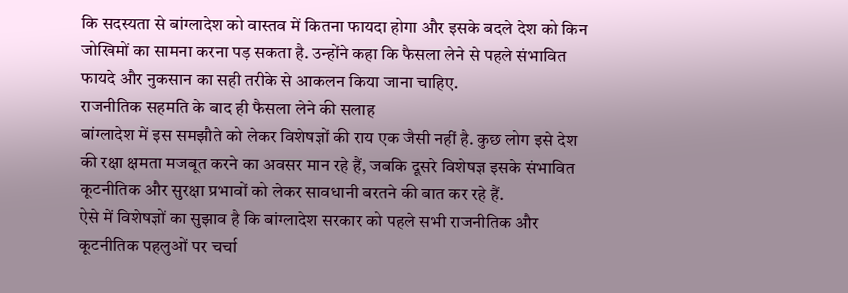कि सदस्यता से बांग्लादेश को वास्तव में कितना फायदा होगा और इसके बदले देश को किन जोखिमों का सामना करना पड़ सकता है. उन्होंने कहा कि फैसला लेने से पहले संभावित फायदे और नुकसान का सही तरीके से आकलन किया जाना चाहिए.
राजनीतिक सहमति के बाद ही फैसला लेने की सलाह
बांग्लादेश में इस समझौते को लेकर विशेषज्ञों की राय एक जैसी नहीं है. कुछ लोग इसे देश की रक्षा क्षमता मजबूत करने का अवसर मान रहे हैं, जबकि दूसरे विशेषज्ञ इसके संभावित कूटनीतिक और सुरक्षा प्रभावों को लेकर सावधानी बरतने की बात कर रहे हैं.
ऐसे में विशेषज्ञों का सुझाव है कि बांग्लादेश सरकार को पहले सभी राजनीतिक और कूटनीतिक पहलुओं पर चर्चा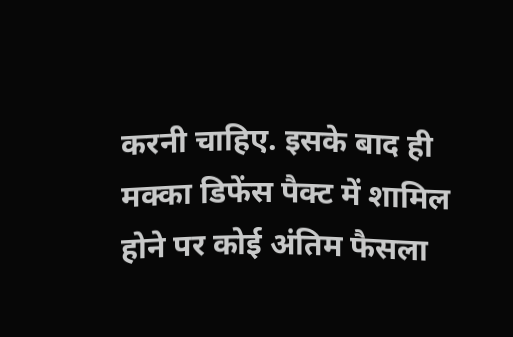करनी चाहिए. इसके बाद ही मक्का डिफेंस पैक्ट में शामिल होने पर कोई अंतिम फैसला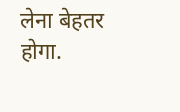लेना बेहतर होगा.